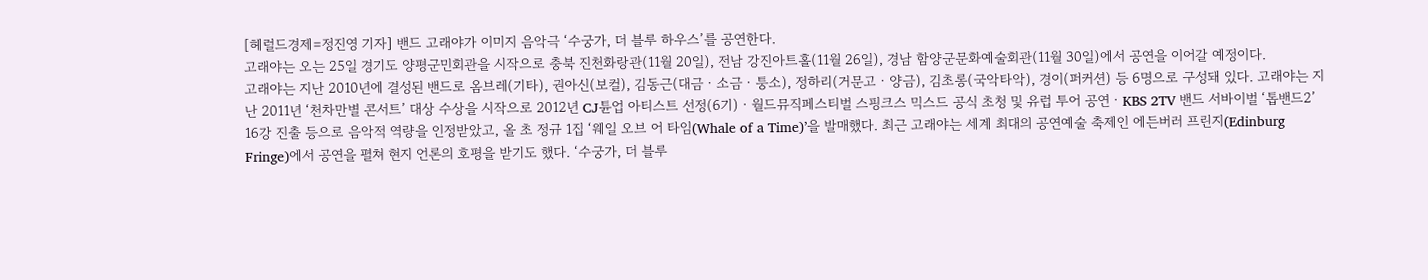[헤럴드경제=정진영 기자] 밴드 고래야가 이미지 음악극 ‘수궁가, 더 블루 하우스’를 공연한다.
고래야는 오는 25일 경기도 양평군민회관을 시작으로 충북 진천화랑관(11월 20일), 전남 강진아트홀(11월 26일), 경남 함양군문화예술회관(11월 30일)에서 공연을 이어갈 예정이다.
고래야는 지난 2010년에 결성된 밴드로 옴브레(기타), 권아신(보컬), 김동근(대금ㆍ소금ㆍ퉁소), 정하리(거문고ㆍ양금), 김초롱(국악타악), 경이(퍼커션) 등 6명으로 구성돼 있다. 고래야는 지난 2011년 ‘천차만별 콘서트’ 대상 수상을 시작으로 2012년 CJ튠업 아티스트 선정(6기)ㆍ월드뮤직페스티벌 스핑크스 믹스드 공식 초청 및 유럽 투어 공연ㆍKBS 2TV 밴드 서바이벌 ‘톱밴드2’ 16강 진출 등으로 음악적 역량을 인정받았고, 올 초 정규 1집 ‘웨일 오브 어 타임(Whale of a Time)’을 발매했다. 최근 고래야는 세계 최대의 공연예술 축제인 에든버러 프린지(Edinburg Fringe)에서 공연을 펼쳐 현지 언론의 호평을 받기도 했다. ‘수궁가, 더 블루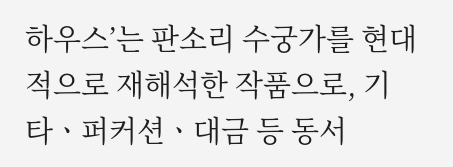하우스’는 판소리 수궁가를 현대적으로 재해석한 작품으로, 기타ㆍ퍼커션ㆍ대금 등 동서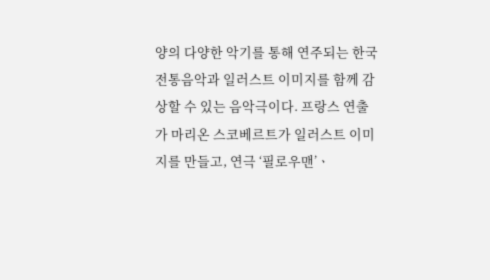양의 다양한 악기를 통해 연주되는 한국 전통음악과 일러스트 이미지를 함께 감상할 수 있는 음악극이다. 프랑스 연출가 마리온 스코베르트가 일러스트 이미지를 만들고, 연극 ‘필로우맨’ㆍ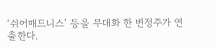‘쉬어매드니스’ 등을 무대화 한 변정주가 연출한다.